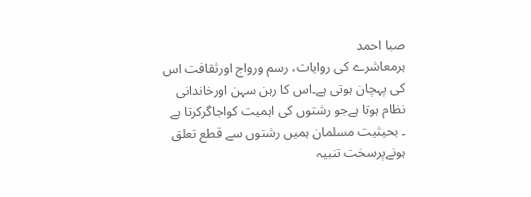صبا احمد
ہرمعاشرے کی روایات، رسم ورواج اورثقافت اس کی پہچان ہوتی ہے۔اس کا رہن سہن اورخاندانی نظام ہوتا ہےجو رشتوں کی اہمیت کواجاگرکرتا ہے
۔ بحیثیت مسلمان ہمیں رشتوں سے قطع تعلق ہونےپرسخت تنبیہ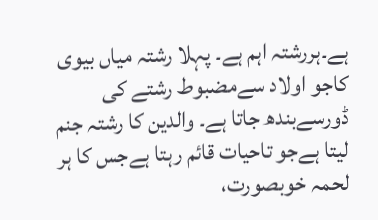ہے۔ہررشتہ اہم ہے۔ پہلا رشتہ میاں بیوی کاجو اولاد سےمضبوط رشتے کی ڈورسےبندھ جاتا ہے۔ والدین کا رشتہ جنم لیتا ہےجو تاحیات قائم رہتا ہےجس کا ہر لحمہ خوبصورت،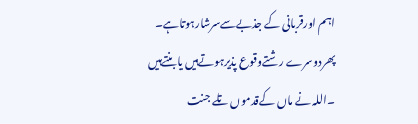اہم اورقربانی کے جذبےسےسرشارہوتاہے۔
پھردوسرے رشتےوقوع پذیرہوتےہیں یابنتےہیں ۔اللہ نے ماں کےقدموں تلے جنت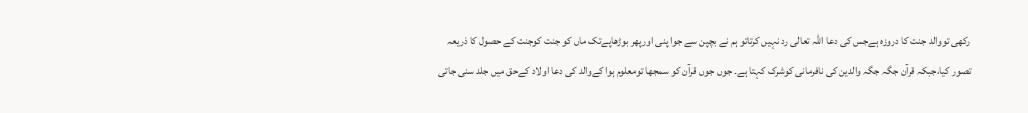رکھی تووالد جنت کا دروزہ ہےجس کی دعا اللہ تعالی رد نہیں کرتاتو ہم نے بچپن سے جوا پنی اورپھر بوڑھاپےتک ماں کو جنت کوجنت کے حصول کا ذریعہ تصور کیا،جبکہ قرآن جگہ جگہ والدین کی نافرمانی کوشرک کہتا ہے۔ جوں جوں قرآن کو سمجھا تومعلوم ہوا کےوالد کی دعا اولاد کےحق میں جلد سنی جاتی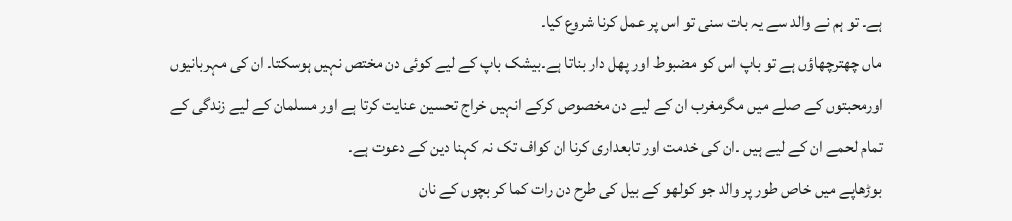ہے۔ تو ہم نے والد سے یہ بات سنی تو اس پر عمل کرنا شروع کیا۔
ماں چھترچھاؤں ہے تو باپ اس کو مضبوط اور پھل دار بناتا ہے۔بیشک باپ کے لیے کوئی دن مختص نہیں ہوسکتا۔ ان کی مہربانیوں اورمحبتوں کے صلے میں مگرمغرب ان کے لیے دن مخصوص کرکے انہیں خراج تحسین عنایت کرتا ہے اور مسلمان کے لیے زندگی کے تمام لحمے ان کے لیے ہیں ۔ان کی خدمت اور تابعداری کرنا ان کواف تک نہ کہنا دین کے دعوت ہے۔
بوڑھاپے میں خاص طور پر والد جو کولھو کے بیل کی طرح دن رات کما کر بچوں کے نان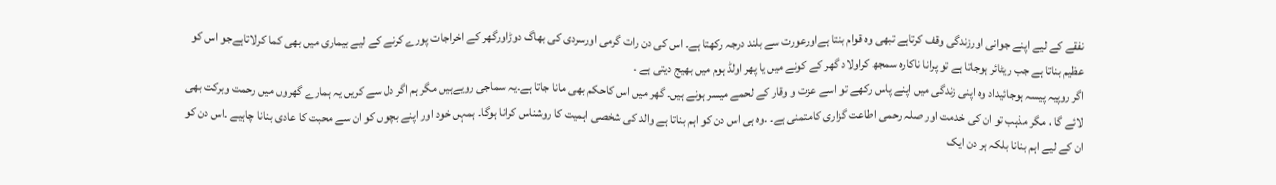نفقے کے لیے اپنے جوانی اورزندگی وقف کرتاہے تبھی وہ قوام بنتا ہےاورعورت سے بلند درجہ رکھتا ہے۔ اس کی دن رات گرمی اورسردی کی بھاگ دوڑاورگھر کے اخراجات پورے کرنے کے لیے بیماری میں بھی کما کرلاتاہےجو اس کو عظیم بناتا ہے جب ریٹائر ہوجاتا ہے تو پرانا ناکارہ سمجھ کراولاد گھر کے کونے میں یا پھر اولڈ ہوم میں بھیج دیتی ہے ۔
اگر روپیہ پیسہ ہوجائیداد وہ اپنی زندگی میں اپنے پاس رکھے تو اسے عزت و وقار کے لحمے میسر ہونے ہیں۔ گھر میں اس کاحکم بھی مانا جاتا ہے۔یہ سماجی رویےہیں مگر ہم اگر دل سے کریں یہ ہمارے گھروں میں رحمت وبرکت بھی لائے گا ، مگر مذہب تو ان کی خدمت اور صلہ رحمی اطاعت گزاری کامتمنی ہے۔ ۔وہ ہی اس دن کو اہم بناتا ہے والد کی شخصی اہمیت کا روشناس کرانا ہوگا۔ ہمہں خود اور اپنے بچوں کو ان سے محبت کا عادی بنانا چاہیے ۔اس دن کو ان کے لیے اہم بنانا بلکہ ہر دن ایک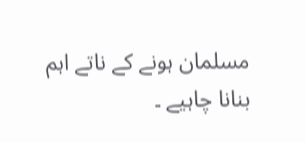مسلمان ہونے کے ناتے اہم بنانا چاہیے ۔